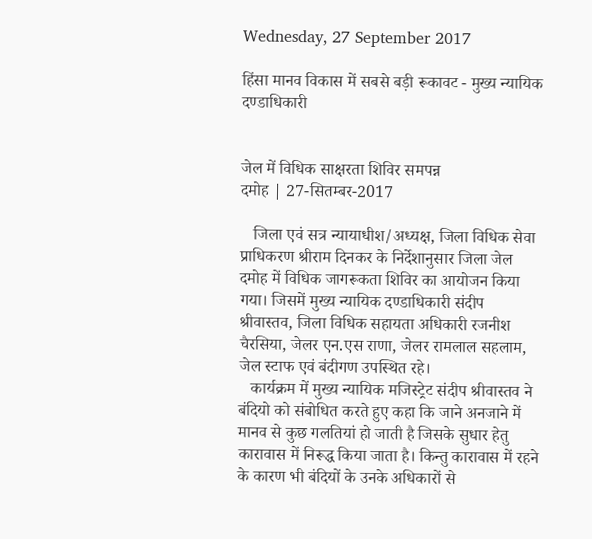Wednesday, 27 September 2017

हिंसा मानव विकास में सबसे बड़ी रूकावट - मुख्य न्यायिक दण्डाधिकारी


जेल में विधिक साक्षरता शिविर समपन्न
दमोह | 27-सितम्बर-2017

   जिला एवं सत्र न्यायाधीश/अध्यक्ष, जिला विधिक सेवा प्राधिकरण श्रीराम दिनकर के निर्देशानुसार जिला जेल दमोह में विधिक जागरूकता शिविर का आयोजन किया गया। जिसमें मुख्य न्यायिक दण्डाधिकारी संदीप श्रीवास्तव, जिला विधिक सहायता अधिकारी रजनीश चैरसिया, जेलर एन.एस राणा, जेलर रामलाल सहलाम, जेल स्टाफ एवं बंदीगण उपस्थित रहे।
   कार्यक्रम में मुख्य न्यायिक मजिस्ट्रेट संदीप श्रीवास्तव ने बंदियो को संबोधित करते हुए कहा कि जाने अनजाने में मानव से कुछ गलतियां हो जाती है जिसके सुधार हेतु कारावास में निरूद्ध किया जाता है। किन्तु कारावास में रहने के कारण भी बंदियों के उनके अधिकारों से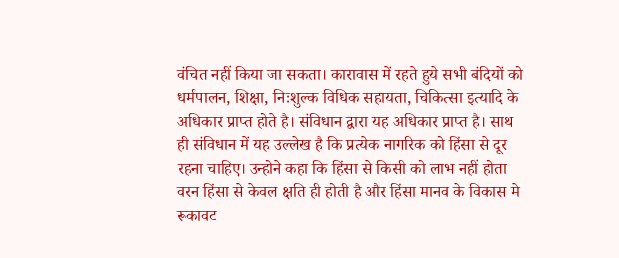वंचित नहीं किया जा सकता। कारावास में रहते हुये सभी बंदियों को धर्मपालन, शिक्षा, निःशुल्क विधिक सहायता, चिकित्सा इत्यादि के अधिकार प्राप्त होते है। संविधान द्वारा यह अधिकार प्राप्त है। साथ ही संविधान में यह उल्लेख है कि प्रत्येक नागरिक को हिंसा से दूर रहना चाहिए। उन्होने कहा कि हिंसा से किसी को लाभ नहीं होता वरन हिंसा से केवल क्षति ही होती है और हिंसा मानव के विकास मे रूकावट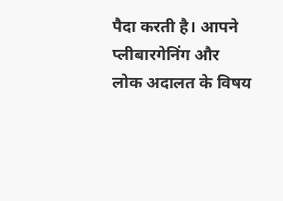पैदा करती है। आपने प्लीबारगेनिंग और लोक अदालत के विषय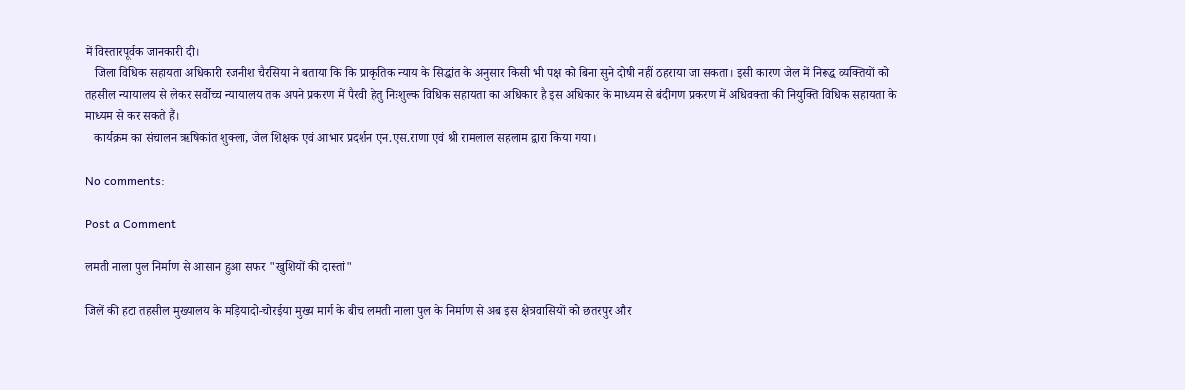में विस्तारपूर्वक जानकारी दी।
   जिला विधिक सहायता अधिकारी रजनीश चैरसिया ने बताया कि कि प्राकृतिक न्याय के सिद्धांत के अनुसार किसी भी पक्ष को बिना सुने दोषी नहीं ठहराया जा सकता। इसी कारण जेल में निरूद्ध व्यक्तियों को तहसील न्यायालय से लेकर सर्वोच्च न्यायालय तक अपने प्रकरण में पैरवी हेतु निःशुल्क विधिक सहायता का अधिकार है इस अधिकार के माध्यम से बंदीगण प्रकरण में अधिवक्ता की नियुक्ति विधिक सहायता के माध्यम से कर सकते हैं।
   कार्यक्रम का संचालन ऋषिकांत शुक्ला, जेल शिक्षक एवं आभार प्रदर्शन एन.एस.राणा एवं श्री रामलाल सहलाम द्वारा किया गया।

No comments:

Post a Comment

लमती नाला पुल निर्माण से आसान हुआ सफर "खुशियों की दास्तां"

जिलें की हटा तहसील मुख्यालय के मड़ियादो-चोरईया मुख्य मार्ग के बीच लमती नाला पुल के निर्माण से अब इस क्षेत्रवासियों को छतरपुर और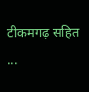टीकमगढ़ सहित ...